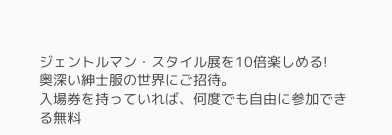ジェントルマン・スタイル展を10倍楽しめる!
奥深い紳士服の世界にご招待。
入場券を持っていれば、何度でも自由に参加できる無料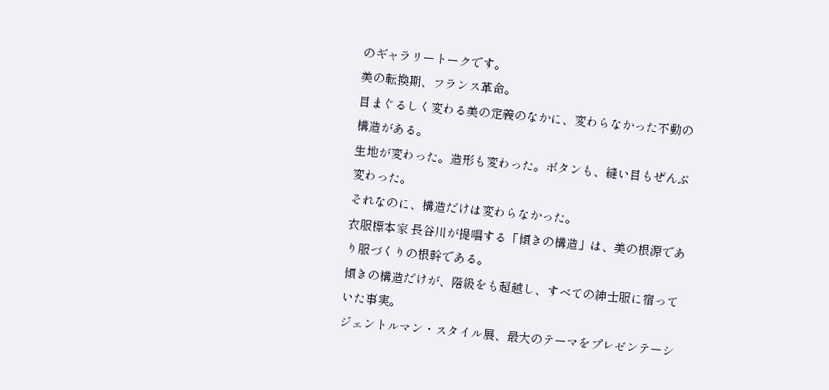のギャラリートークです。
美の転換期、フランス革命。
目まぐるしく変わる美の定義のなかに、変わらなかった不動の構造がある。
生地が変わった。造形も変わった。ボタンも、縫い目もぜんぶ変わった。
それなのに、構造だけは変わらなかった。
衣服標本家 長谷川が提唱する「傾きの構造」は、美の根源であり服づくりの根幹である。
傾きの構造だけが、階級をも超越し、すべての紳士服に宿っていた事実。
ジェントルマン・スタイル展、最大のテーマをプレゼンテーシ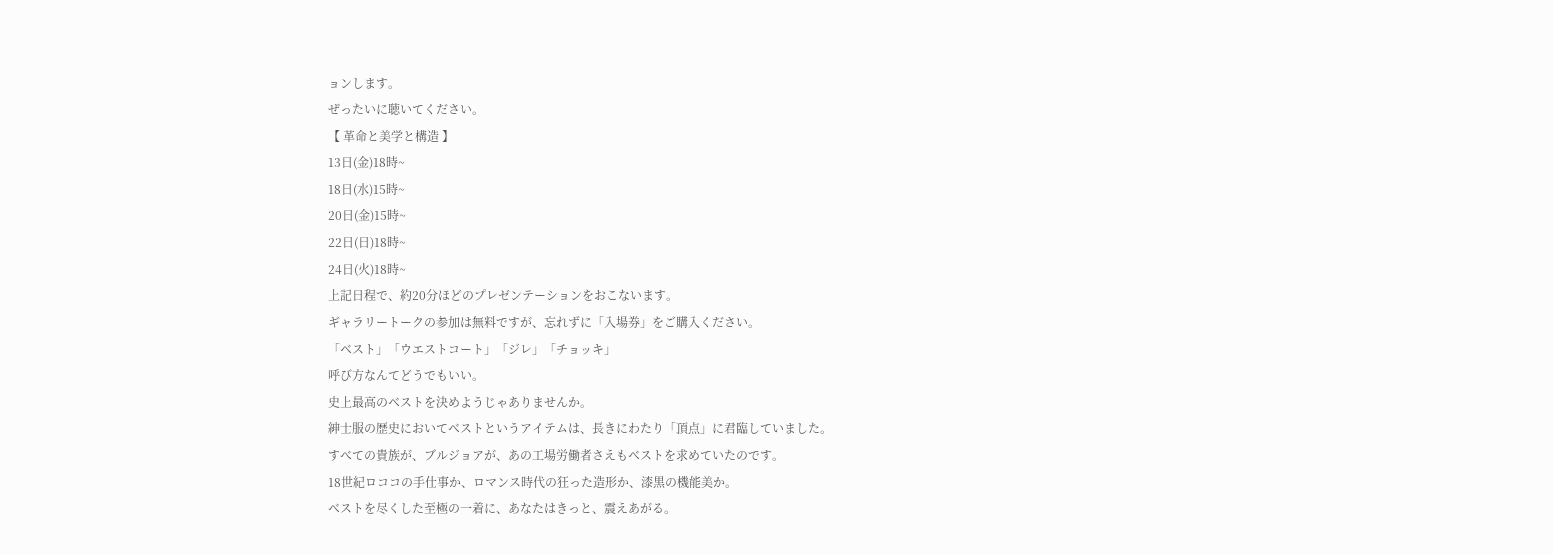ョンします。
ぜったいに聴いてください。
【 革命と美学と構造 】
13日(金)18時~
18日(水)15時~
20日(金)15時~
22日(日)18時~
24日(火)18時~
上記日程で、約20分ほどのプレゼンテーションをおこないます。
ギャラリートークの参加は無料ですが、忘れずに「入場券」をご購入ください。
「ベスト」「ウエストコート」「ジレ」「チョッキ」
呼び方なんてどうでもいい。
史上最高のベストを決めようじゃありませんか。
紳士服の歴史においてベストというアイテムは、長きにわたり「頂点」に君臨していました。
すべての貴族が、ブルジョアが、あの工場労働者さえもベストを求めていたのです。
18世紀ロココの手仕事か、ロマンス時代の狂った造形か、漆黒の機能美か。
ベストを尽くした至極の一着に、あなたはきっと、震えあがる。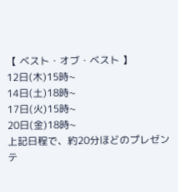【 ベスト・オブ・ベスト 】
12日(木)15時~
14日(土)18時~
17日(火)15時~
20日(金)18時~
上記日程で、約20分ほどのプレゼンテ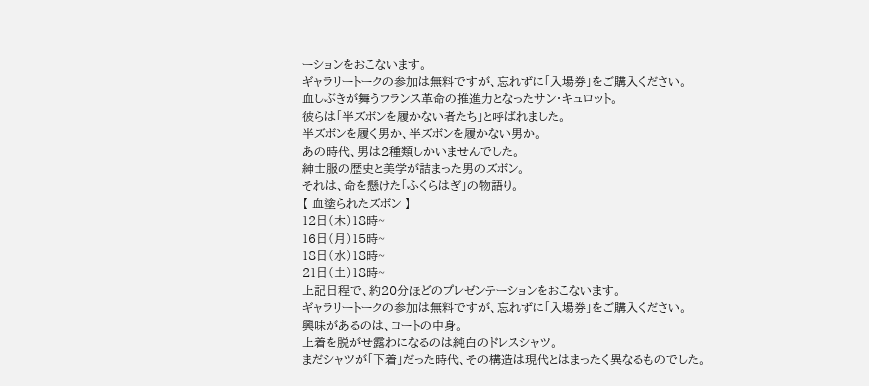ーションをおこないます。
ギャラリートークの参加は無料ですが、忘れずに「入場券」をご購入ください。
血しぶきが舞うフランス革命の推進力となったサン・キュロット。
彼らは「半ズボンを履かない者たち」と呼ばれました。
半ズボンを履く男か、半ズボンを履かない男か。
あの時代、男は2種類しかいませんでした。
紳士服の歴史と美学が詰まった男のズボン。
それは、命を懸けた「ふくらはぎ」の物語り。
【 血塗られたズボン 】
12日(木)18時~
16日(月)15時~
18日(水)18時~
21日(土)18時~
上記日程で、約20分ほどのプレゼンテーションをおこないます。
ギャラリートークの参加は無料ですが、忘れずに「入場券」をご購入ください。
興味があるのは、コートの中身。
上着を脱がせ露わになるのは純白のドレスシャツ。
まだシャツが「下着」だった時代、その構造は現代とはまったく異なるものでした。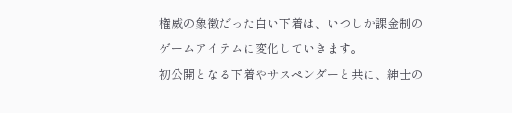権威の象徴だった白い下着は、いつしか課金制のゲームアイテムに変化していきます。
初公開となる下着やサスペンダーと共に、紳士の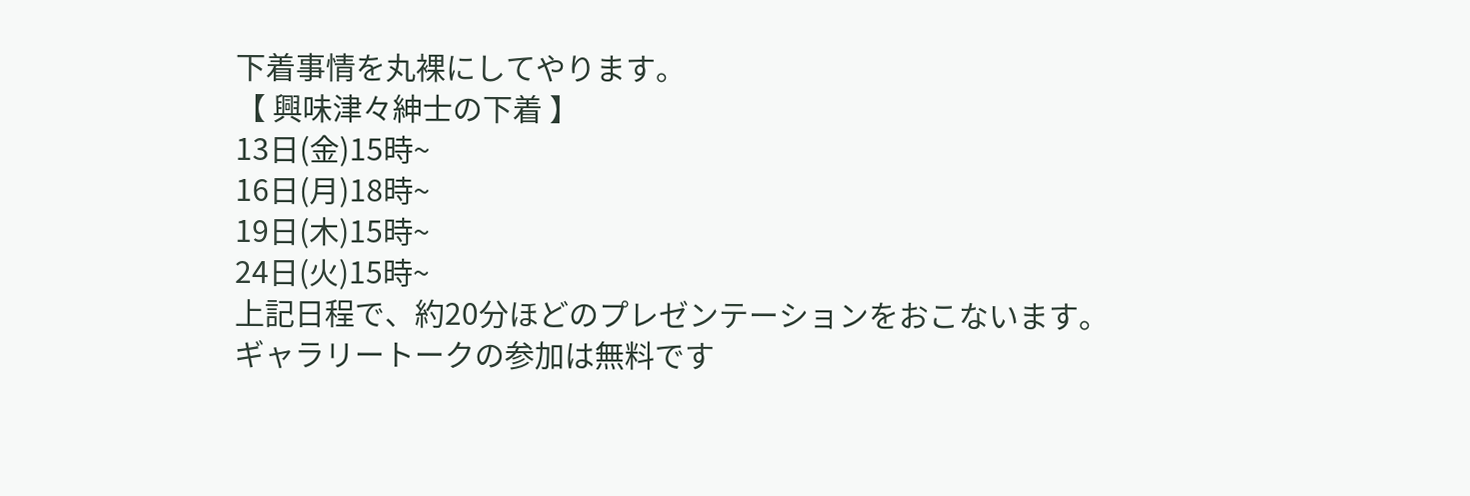下着事情を丸裸にしてやります。
【 興味津々紳士の下着 】
13日(金)15時~
16日(月)18時~
19日(木)15時~
24日(火)15時~
上記日程で、約20分ほどのプレゼンテーションをおこないます。
ギャラリートークの参加は無料です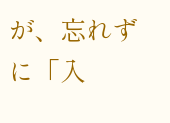が、忘れずに「入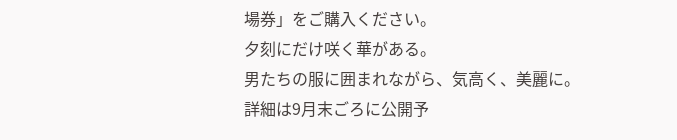場券」をご購入ください。
夕刻にだけ咲く華がある。
男たちの服に囲まれながら、気高く、美麗に。
詳細は9月末ごろに公開予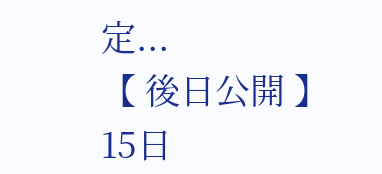定...
【 後日公開 】
15日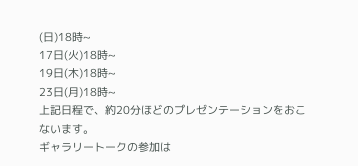(日)18時~
17日(火)18時~
19日(木)18時~
23日(月)18時~
上記日程で、約20分ほどのプレゼンテーションをおこないます。
ギャラリートークの参加は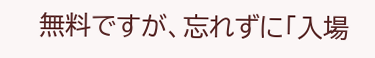無料ですが、忘れずに「入場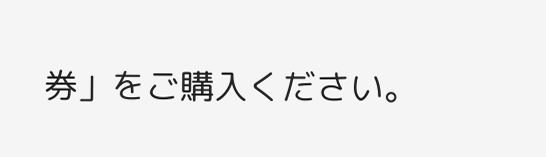券」をご購入ください。